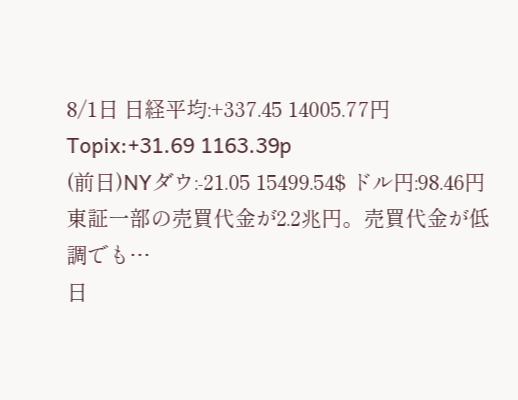8/1日 日経平均:+337.45 14005.77円 Topix:+31.69 1163.39p
(前日)NYダウ:-21.05 15499.54$ ドル円:98.46円
東証一部の売買代金が2.2兆円。売買代金が低調でも…
日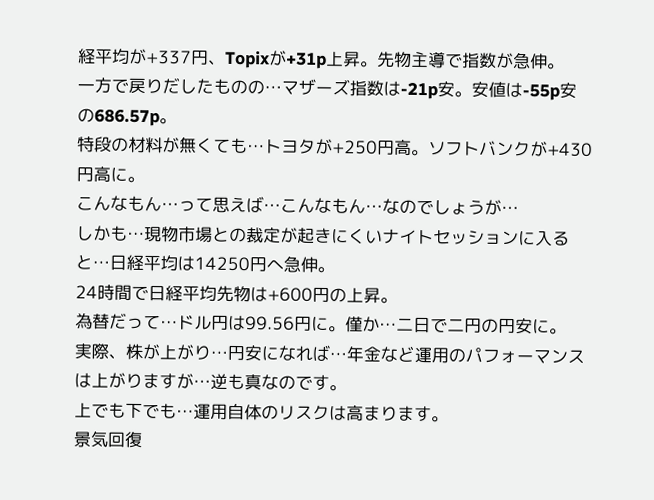経平均が+337円、Topixが+31p上昇。先物主導で指数が急伸。
一方で戻りだしたものの…マザーズ指数は-21p安。安値は-55p安の686.57p。
特段の材料が無くても…トヨタが+250円高。ソフトバンクが+430円高に。
こんなもん…って思えば…こんなもん…なのでしょうが…
しかも…現物市場との裁定が起きにくいナイトセッションに入ると…日経平均は14250円へ急伸。
24時間で日経平均先物は+600円の上昇。
為替だって…ドル円は99.56円に。僅か…二日で二円の円安に。
実際、株が上がり…円安になれば…年金など運用のパフォーマンスは上がりますが…逆も真なのです。
上でも下でも…運用自体のリスクは高まります。
景気回復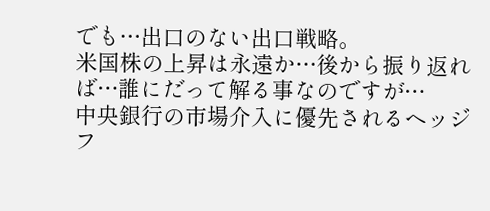でも…出口のない出口戦略。
米国株の上昇は永遠か…後から振り返れば…誰にだって解る事なのですが…
中央銀行の市場介入に優先されるヘッジフ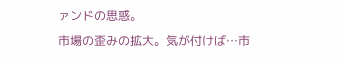ァンドの思惑。
市場の歪みの拡大。気が付けば…市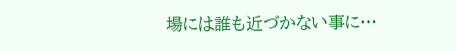場には誰も近づかない事に…